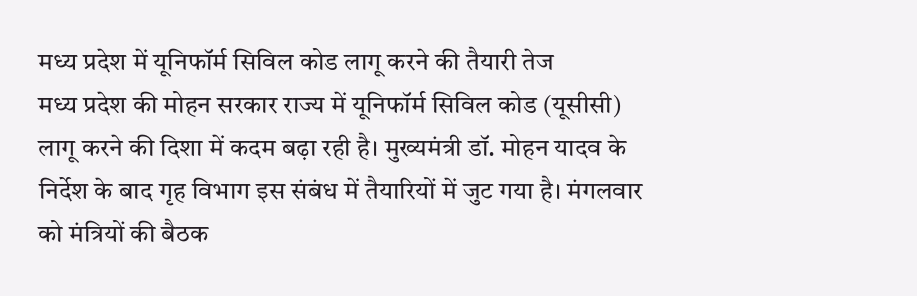मध्य प्रदेश में यूनिफॉर्म सिविल कोड लागू करने की तैयारी तेज
मध्य प्रदेश की मोहन सरकार राज्य में यूनिफॉर्म सिविल कोड (यूसीसी) लागू करने की दिशा में कदम बढ़ा रही है। मुख्यमंत्री डॉ. मोहन यादव के निर्देश के बाद गृह विभाग इस संबंध में तैयारियों में जुट गया है। मंगलवार को मंत्रियों की बैठक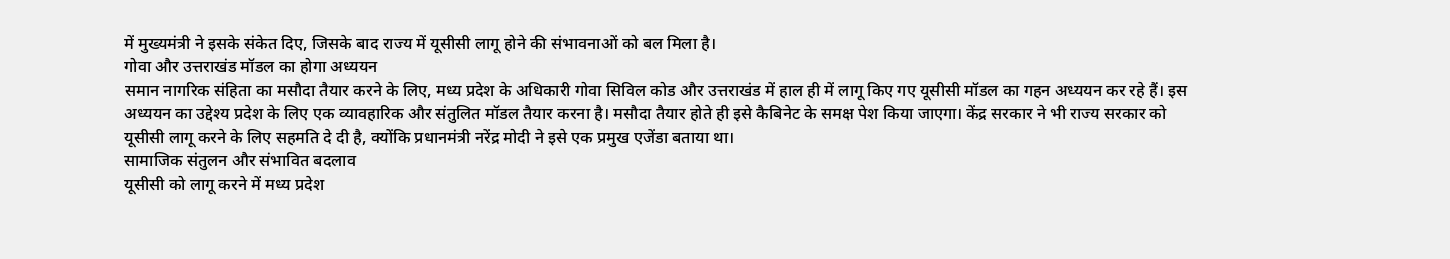में मुख्यमंत्री ने इसके संकेत दिए, जिसके बाद राज्य में यूसीसी लागू होने की संभावनाओं को बल मिला है।
गोवा और उत्तराखंड मॉडल का होगा अध्ययन
समान नागरिक संहिता का मसौदा तैयार करने के लिए, मध्य प्रदेश के अधिकारी गोवा सिविल कोड और उत्तराखंड में हाल ही में लागू किए गए यूसीसी मॉडल का गहन अध्ययन कर रहे हैं। इस अध्ययन का उद्देश्य प्रदेश के लिए एक व्यावहारिक और संतुलित मॉडल तैयार करना है। मसौदा तैयार होते ही इसे कैबिनेट के समक्ष पेश किया जाएगा। केंद्र सरकार ने भी राज्य सरकार को यूसीसी लागू करने के लिए सहमति दे दी है, क्योंकि प्रधानमंत्री नरेंद्र मोदी ने इसे एक प्रमुख एजेंडा बताया था।
सामाजिक संतुलन और संभावित बदलाव
यूसीसी को लागू करने में मध्य प्रदेश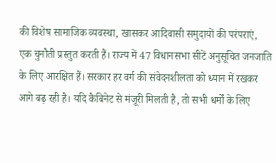की विशेष सामाजिक व्यवस्था, खासकर आदिवासी समुदायों की परंपराएं, एक चुनौती प्रस्तुत करती हैं। राज्य में 47 विधानसभा सीटें अनुसूचित जनजाति के लिए आरक्षित हैं। सरकार हर वर्ग की संवेदनशीलता को ध्यान में रखकर आगे बढ़ रही है। यदि कैबिनेट से मंजूरी मिलती है, तो सभी धर्मों के लिए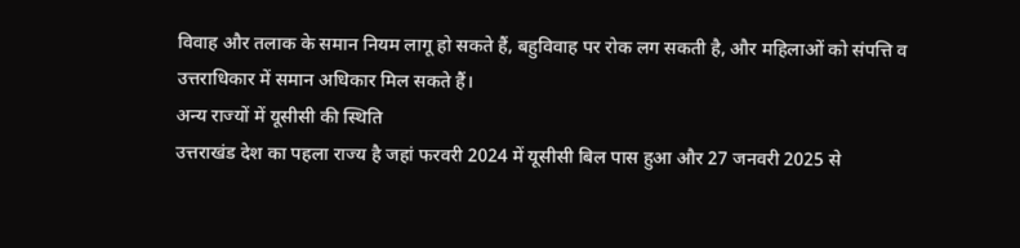विवाह और तलाक के समान नियम लागू हो सकते हैं, बहुविवाह पर रोक लग सकती है, और महिलाओं को संपत्ति व उत्तराधिकार में समान अधिकार मिल सकते हैं।
अन्य राज्यों में यूसीसी की स्थिति
उत्तराखंड देश का पहला राज्य है जहां फरवरी 2024 में यूसीसी बिल पास हुआ और 27 जनवरी 2025 से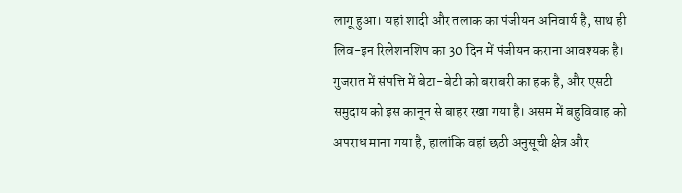लागू हुआ। यहां शादी और तलाक का पंजीयन अनिवार्य है, साथ ही लिव-इन रिलेशनशिप का 30 दिन में पंजीयन कराना आवश्यक है। गुजरात में संपत्ति में बेटा-बेटी को बराबरी का हक है, और एसटी समुदाय को इस कानून से बाहर रखा गया है। असम में बहुविवाह को अपराध माना गया है, हालांकि वहां छठी अनुसूची क्षेत्र और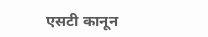एसटी कानून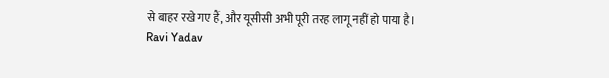से बाहर रखे गए हैं, और यूसीसी अभी पूरी तरह लागू नहीं हो पाया है।
Ravi Yadav